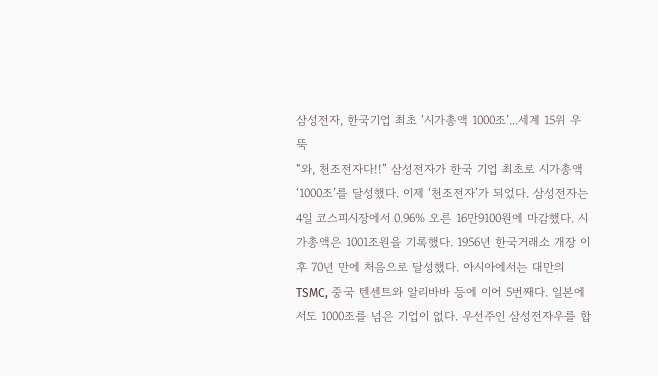삼성전자, 한국기업 최초 ‘시가총액 1000조’...세계 15위 우뚝
“와, 천조전자다!!” 삼성전자가 한국 기업 최초로 시가총액 ‘1000조’를 달성했다. 이제 ‘천조전자’가 되었다. 삼성전자는 4일 코스피시장에서 0.96% 오른 16만9100원에 마감했다. 시가총액은 1001조원을 기록했다. 1956년 한국거래소 개장 이후 70년 만에 처음으로 달성했다. 아시아에서는 대만의 TSMC, 중국 텐센트와 알리바바 등에 이어 5번째다. 일본에서도 1000조를 넘은 기업이 없다. 우선주인 삼성전자우를 합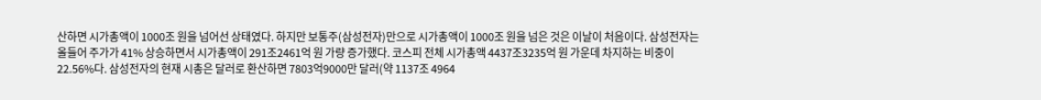산하면 시가총액이 1000조 원을 넘어선 상태였다. 하지만 보통주(삼성전자)만으로 시가총액이 1000조 원을 넘은 것은 이날이 처음이다. 삼성전자는 올들어 주가가 41% 상승하면서 시가총액이 291조2461억 원 가량 증가했다. 코스피 전체 시가총액 4437조3235억 원 가운데 차지하는 비중이 22.56%다. 삼성전자의 현재 시총은 달러로 환산하면 7803억9000만 달러(약 1137조 4964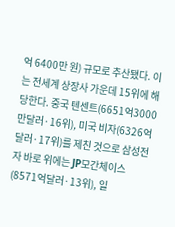억 6400만 원) 규모로 추산됐다. 이는 전세계 상장사 가운데 15위에 해당한다. 중국 텐센트(6651억3000만달러·16위), 미국 비자(6326억달러·17위)를 제친 것으로 삼성전자 바로 위에는 JP모간체이스(8571억달러·13위), 일